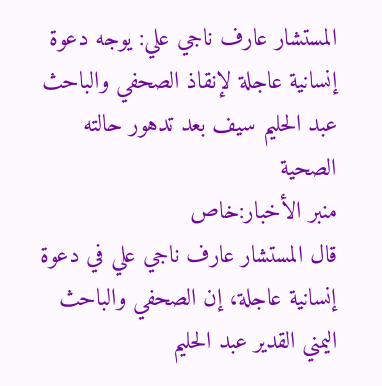المستشار عارف ناجي علي: يوجه دعوة إنسانية عاجلة لإنقاذ الصحفي والباحث عبد الحليم سيف بعد تدهور حالته الصحية
منبر الأخبار:خاص
قال المستشار عارف ناجي علي في دعوة إنسانية عاجلة، إن الصحفي والباحث اليمني القدير عبد الحليم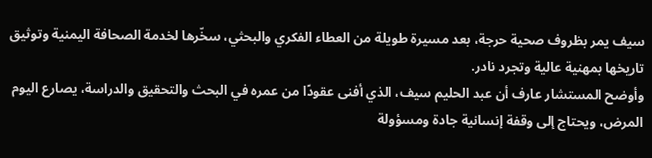سيف يمر بظروف صحية حرجة، بعد مسيرة طويلة من العطاء الفكري والبحثي، سخّرها لخدمة الصحافة اليمنية وتوثيق تاريخها بمهنية عالية وتجرد نادر.
وأوضح المستشار عارف أن عبد الحليم سيف، الذي أفنى عقودًا من عمره في البحث والتحقيق والدراسة، يصارع اليوم المرض، ويحتاج إلى وقفة إنسانية جادة ومسؤولة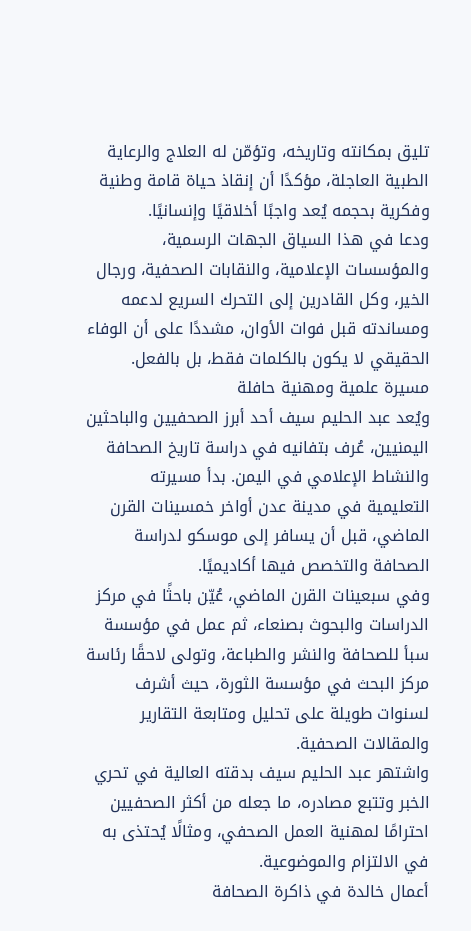تليق بمكانته وتاريخه، وتؤمّن له العلاج والرعاية الطبية العاجلة، مؤكدًا أن إنقاذ حياة قامة وطنية وفكرية بحجمه يُعد واجبًا أخلاقيًا وإنسانيًا.
ودعا في هذا السياق الجهات الرسمية، والمؤسسات الإعلامية، والنقابات الصحفية، ورجال الخير، وكل القادرين إلى التحرك السريع لدعمه ومساندته قبل فوات الأوان، مشددًا على أن الوفاء الحقيقي لا يكون بالكلمات فقط، بل بالفعل.
مسيرة علمية ومهنية حافلة
ويُعد عبد الحليم سيف أحد أبرز الصحفيين والباحثين اليمنيين، عُرف بتفانيه في دراسة تاريخ الصحافة والنشاط الإعلامي في اليمن. بدأ مسيرته التعليمية في مدينة عدن أواخر خمسينات القرن الماضي، قبل أن يسافر إلى موسكو لدراسة الصحافة والتخصص فيها أكاديميًا.
وفي سبعينات القرن الماضي، عُيّن باحثًا في مركز الدراسات والبحوث بصنعاء، ثم عمل في مؤسسة سبأ للصحافة والنشر والطباعة، وتولى لاحقًا رئاسة مركز البحث في مؤسسة الثورة، حيث أشرف لسنوات طويلة على تحليل ومتابعة التقارير والمقالات الصحفية.
واشتهر عبد الحليم سيف بدقته العالية في تحري الخبر وتتبع مصادره، ما جعله من أكثر الصحفيين احترامًا لمهنية العمل الصحفي، ومثالًا يُحتذى به في الالتزام والموضوعية.
أعمال خالدة في ذاكرة الصحافة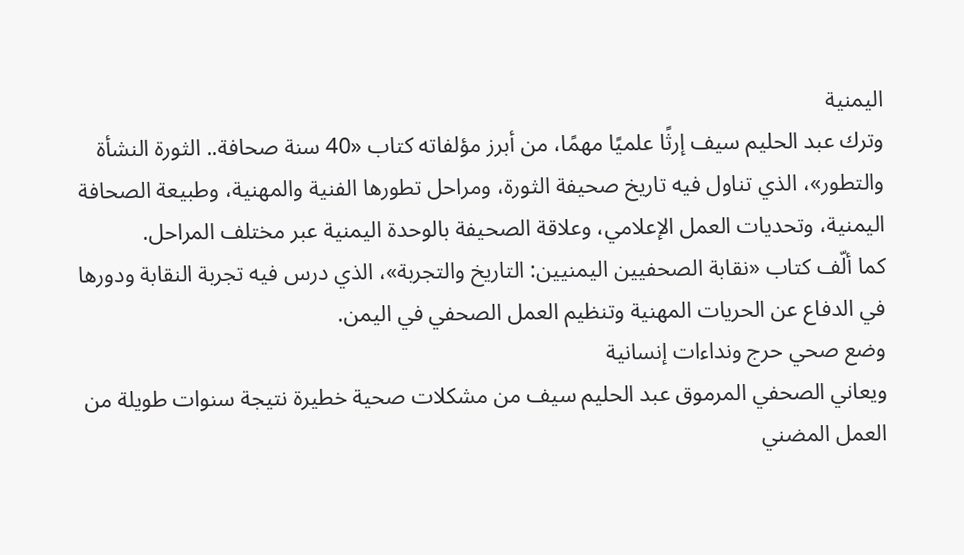اليمنية
وترك عبد الحليم سيف إرثًا علميًا مهمًا، من أبرز مؤلفاته كتاب «40 سنة صحافة.. الثورة النشأة والتطور»، الذي تناول فيه تاريخ صحيفة الثورة، ومراحل تطورها الفنية والمهنية، وطبيعة الصحافة اليمنية، وتحديات العمل الإعلامي، وعلاقة الصحيفة بالوحدة اليمنية عبر مختلف المراحل.
كما ألّف كتاب «نقابة الصحفيين اليمنيين: التاريخ والتجربة»، الذي درس فيه تجربة النقابة ودورها في الدفاع عن الحريات المهنية وتنظيم العمل الصحفي في اليمن.
وضع صحي حرج ونداءات إنسانية
ويعاني الصحفي المرموق عبد الحليم سيف من مشكلات صحية خطيرة نتيجة سنوات طويلة من العمل المضني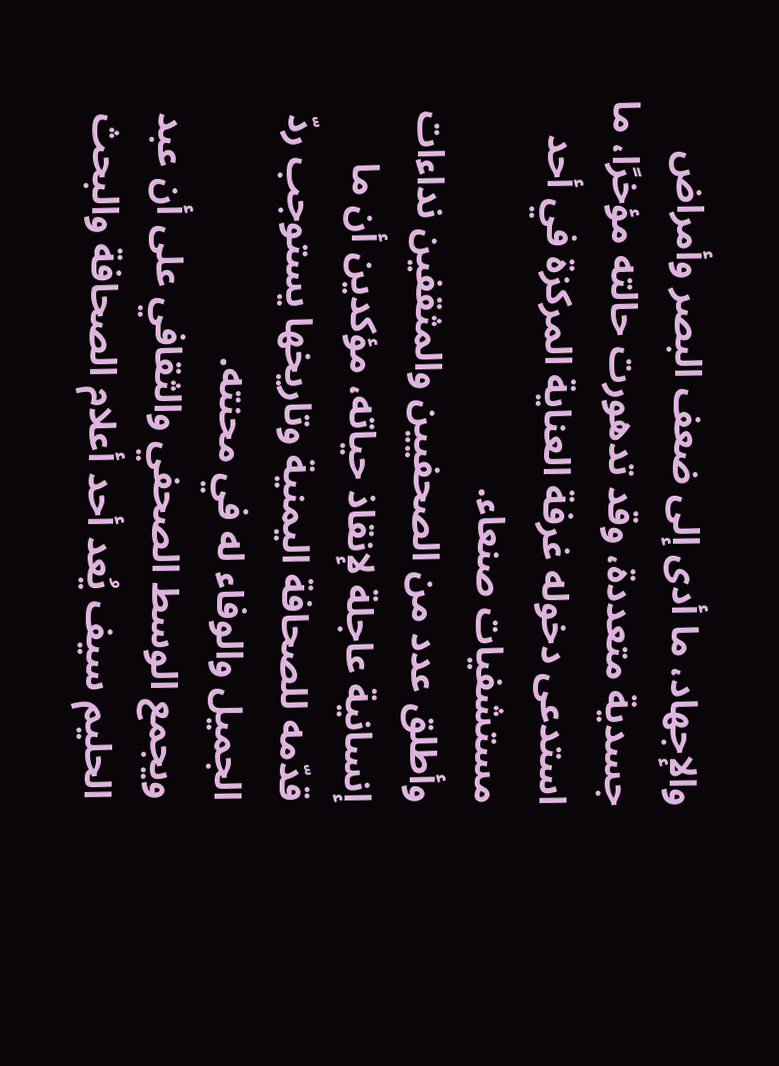والإجهاد، ما أدى إلى ضعف البصر وأمراض جسدية متعددة، وقد تدهورت حالته مؤخرًا، ما استدعى دخوله غرفة العناية المركزة في أحد مستشفيات صنعاء.
وأطلق عدد من الصحفيين والمثقفين نداءات إنسانية عاجلة لإنقاذ حياته، مؤكدين أن ما قدّمه للصحافة اليمنية وتاريخها يستوجب ردّ الجميل والوفاء له في محنته.
ويجمع الوسط الصحفي والثقافي على أن عبد الحليم سيف يُعد أحد أعلام الصحافة والبحث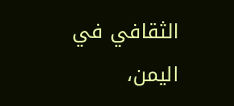الثقافي في اليمن،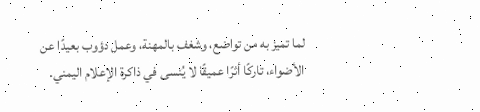لما تميز به من تواضع، وشغف بالمهنة، وعمل دؤوب بعيدًا عن الأضواء، تاركًا أثرًا عميقًا لا يُنسى في ذاكرة الإعلام اليمني.